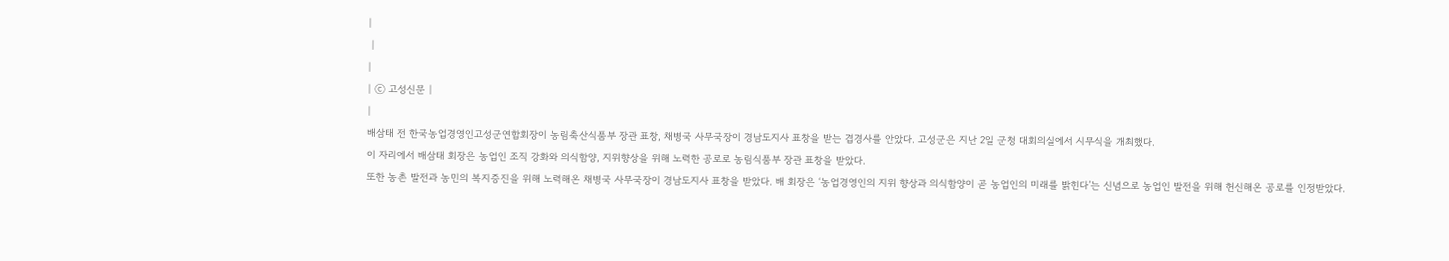|
 |
|
| ⓒ 고성신문 |
|
배삼태 전 한국농업경영인고성군연합회장이 농림축산식품부 장관 표창, 채병국 사무국장이 경남도지사 표창을 받는 겹경사를 안았다. 고성군은 지난 2일 군청 대회의실에서 시무식을 개최했다.
이 자리에서 배삼태 회장은 농업인 조직 강화와 의식함양, 지위향상을 위해 노력한 공로로 농림식품부 장관 표창을 받았다.
또한 농촌 발전과 농민의 복지증진을 위해 노력해온 채병국 사무국장이 경남도지사 표창을 받았다. 배 회장은 ‘농업경영인의 지위 향상과 의식함양이 곧 농업인의 미래를 밝힌다’는 신념으로 농업인 발전을 위해 헌신해온 공로를 인정받았다.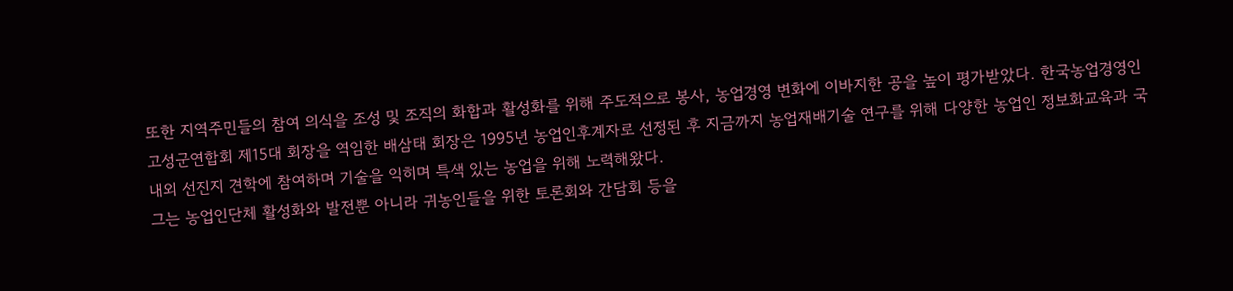또한 지역주민들의 참여 의식을 조성 및 조직의 화합과 활성화를 위해 주도적으로 봉사, 농업경영 변화에 이바지한 공을 높이 평가받았다. 한국농업경영인 고성군연합회 제15대 회장을 역임한 배삼태 회장은 1995년 농업인후계자로 선정된 후 지금까지 농업재배기술 연구를 위해 다양한 농업인 정보화교육과 국내외 선진지 견학에 참여하며 기술을 익히며 특색 있는 농업을 위해 노력해왔다.
그는 농업인단체 활성화와 발전뿐 아니라 귀농인들을 위한 토론회와 간담회 등을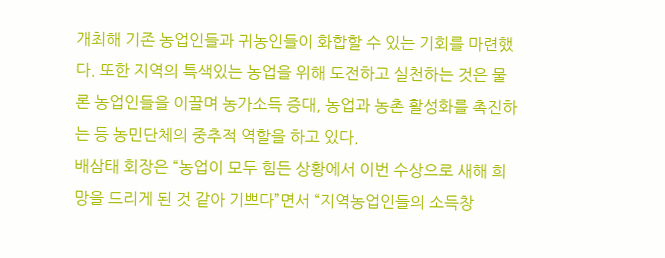개최해 기존 농업인들과 귀농인들이 화합할 수 있는 기회를 마련했다. 또한 지역의 특색있는 농업을 위해 도전하고 실천하는 것은 물론 농업인들을 이끌며 농가소득 증대, 농업과 농촌 활성화를 촉진하는 등 농민단체의 중추적 역할을 하고 있다.
배삼태 회장은 “농업이 모두 힘든 상황에서 이번 수상으로 새해 희망을 드리게 된 것 같아 기쁘다”면서 “지역농업인들의 소득창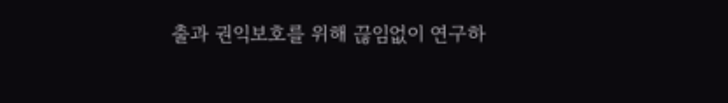출과 권익보호를 위해 끊임없이 연구하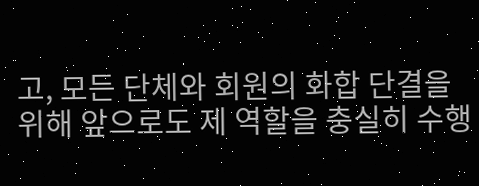고, 모든 단체와 회원의 화합 단결을 위해 앞으로도 제 역할을 충실히 수행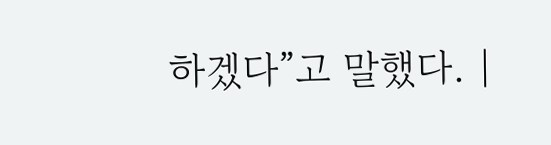하겠다”고 말했다. |